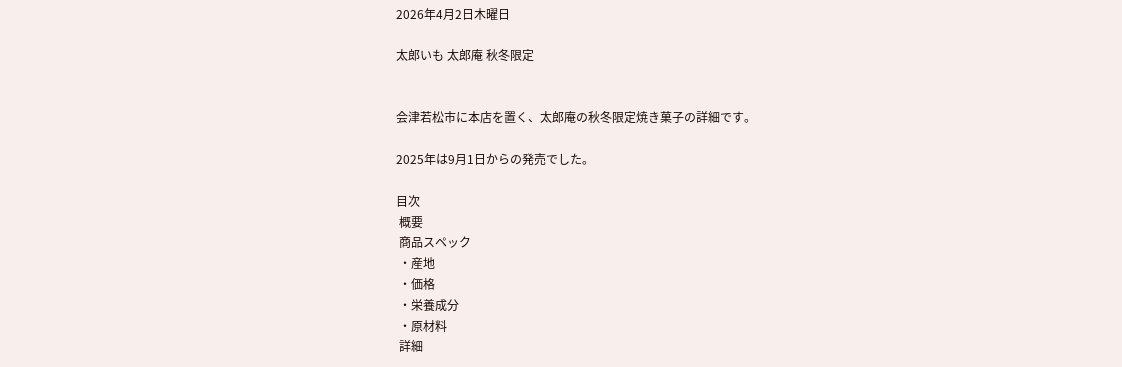2026年4月2日木曜日

太郎いも 太郎庵 秋冬限定


会津若松市に本店を置く、太郎庵の秋冬限定焼き菓子の詳細です。

2025年は9月1日からの発売でした。

目次
 概要
 商品スペック
 ・産地
 ・価格
 ・栄養成分
 ・原材料
 詳細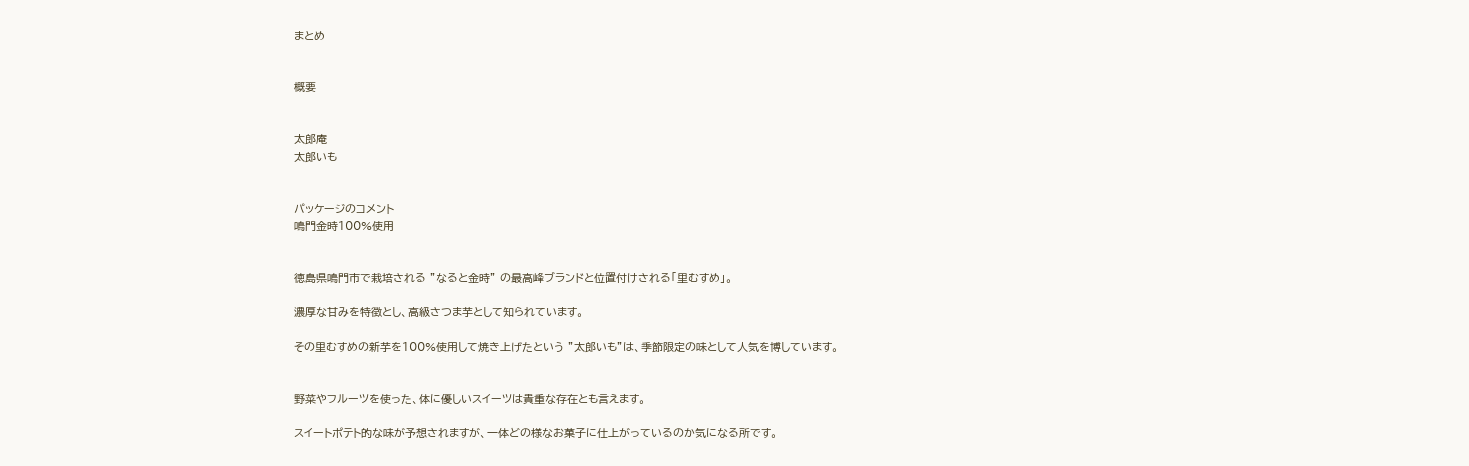まとめ


概要


太郎庵
太郎いも


パッケージのコメント
鳴門金時100%使用


徳島県鳴門市で栽培される ”なると金時” の最高峰ブランドと位置付けされる「里むすめ」。

濃厚な甘みを特徴とし、高級さつま芋として知られています。

その里むすめの新芋を100%使用して焼き上げたという ”太郎いも”は、季節限定の味として人気を博しています。


野菜やフルーツを使った、体に優しいスイーツは貴重な存在とも言えます。

スイートポテト的な味が予想されますが、一体どの様なお菓子に仕上がっているのか気になる所です。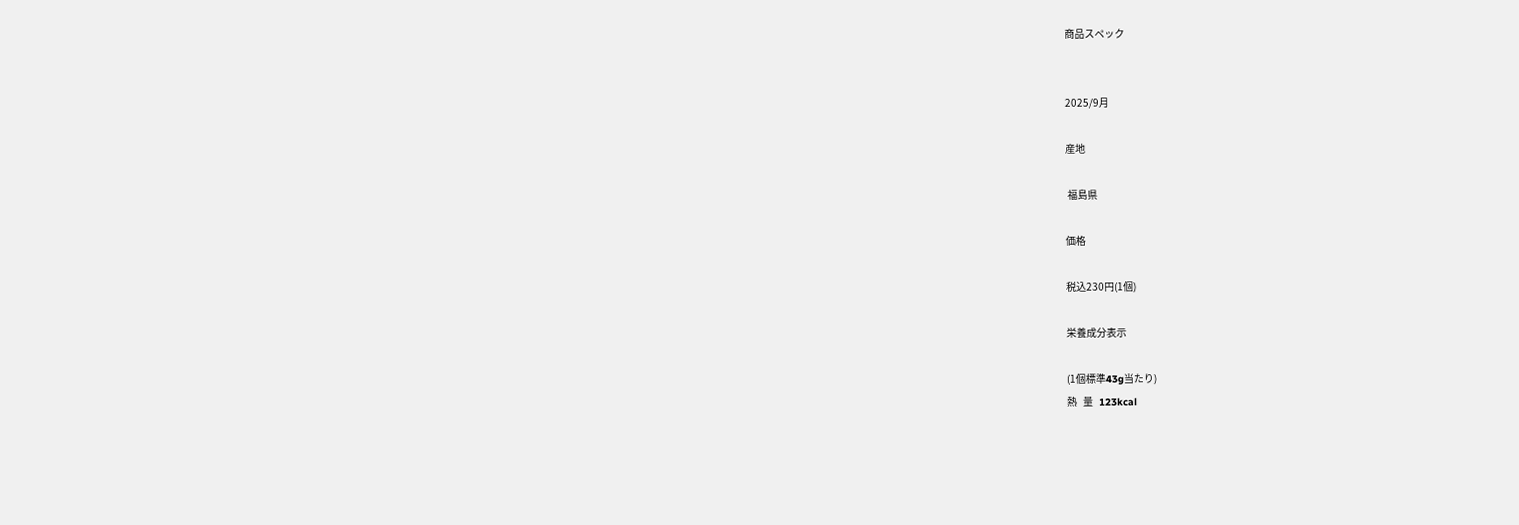商品スペック


2025/9月

産地

 福島県

価格

税込230円(1個)

栄養成分表示

(1個標準43g当たり)
熱   量   123kcal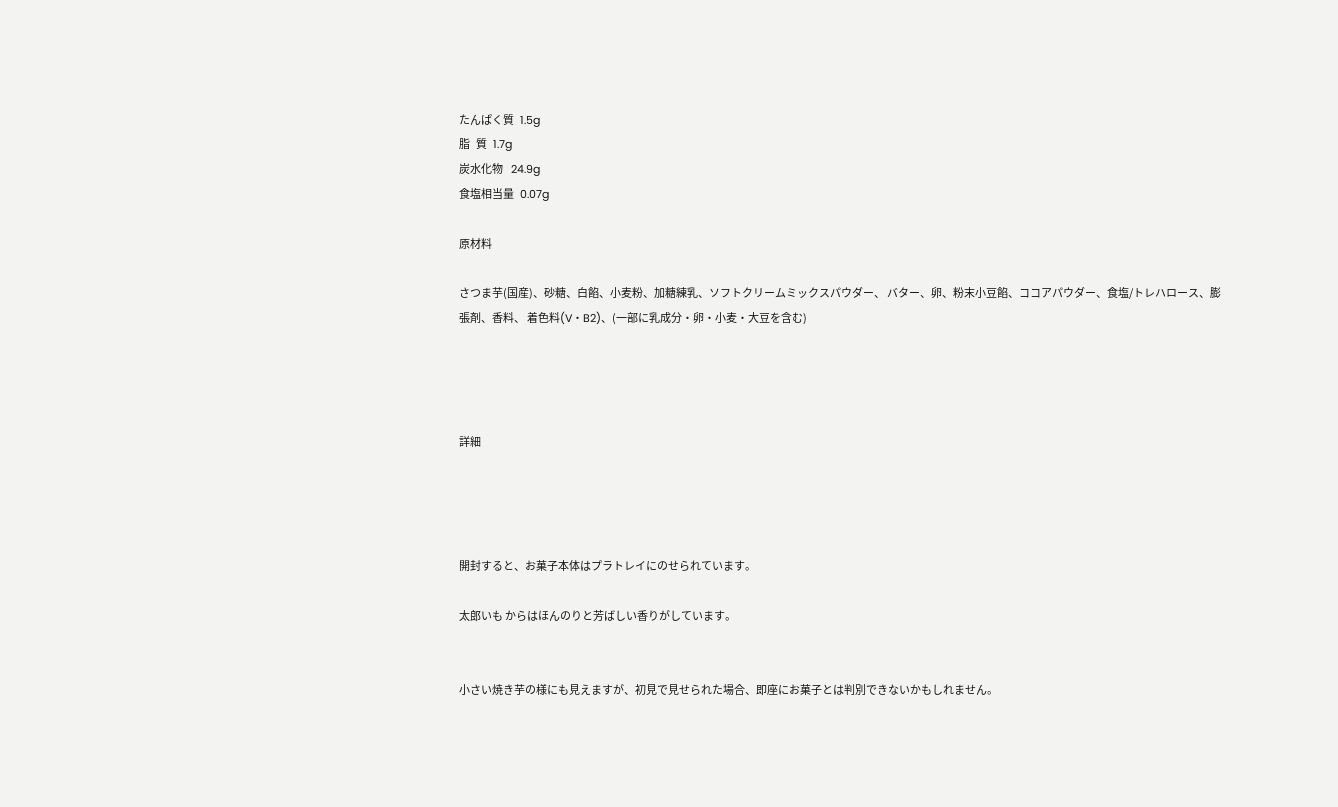たんぱく質   1.5g
脂   質   1.7g
炭水化物    24.9g
食塩相当量   0.07g

原材料

さつま芋(国産)、砂糖、白餡、小麦粉、加糖練乳、ソフトクリームミックスパウダー、 バター、卵、粉末小豆餡、ココアパウダー、食塩/トレハロース、膨張剤、香料、 着色料(V・B2)、(一部に乳成分・卵・小麦・大豆を含む)




詳細




開封すると、お菓子本体はプラトレイにのせられています。

太郎いも からはほんのりと芳ばしい香りがしています。


小さい焼き芋の様にも見えますが、初見で見せられた場合、即座にお菓子とは判別できないかもしれません。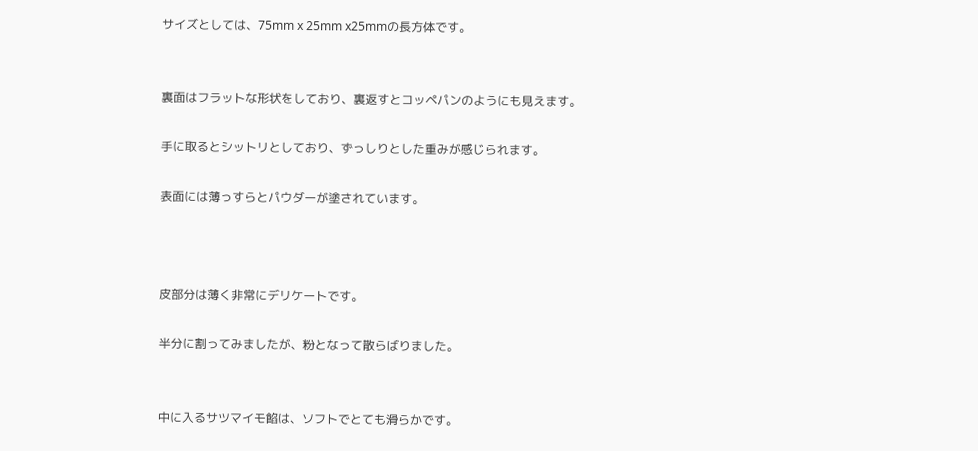サイズとしては、75mm x 25mm x25mmの長方体です。


裏面はフラットな形状をしており、裏返すとコッペパンのようにも見えます。

手に取るとシットリとしており、ずっしりとした重みが感じられます。

表面には薄っすらとパウダーが塗されています。



皮部分は薄く非常にデリケートです。

半分に割ってみましたが、粉となって散らばりました。


中に入るサツマイモ餡は、ソフトでとても滑らかです。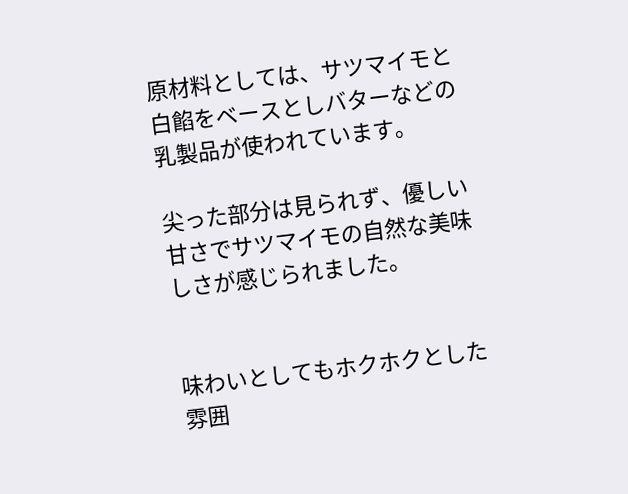原材料としては、サツマイモと白餡をベースとしバターなどの乳製品が使われています。

尖った部分は見られず、優しい甘さでサツマイモの自然な美味しさが感じられました。


味わいとしてもホクホクとした雰囲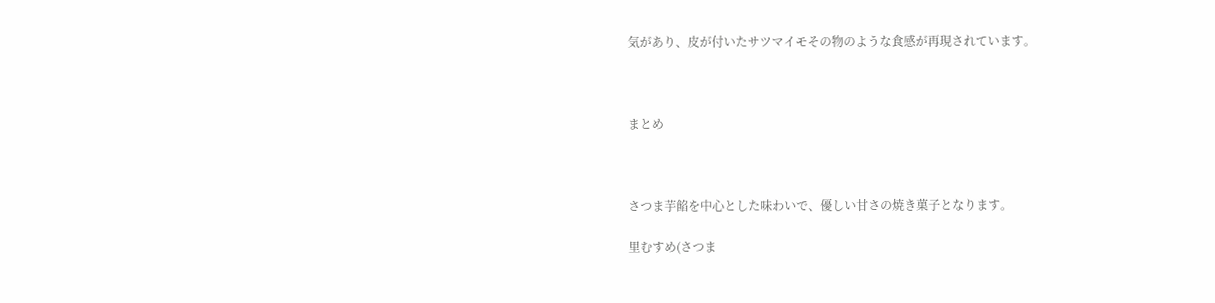気があり、皮が付いたサツマイモその物のような食感が再現されています。



まとめ



さつま芋餡を中心とした味わいで、優しい甘さの焼き菓子となります。

里むすめ(さつま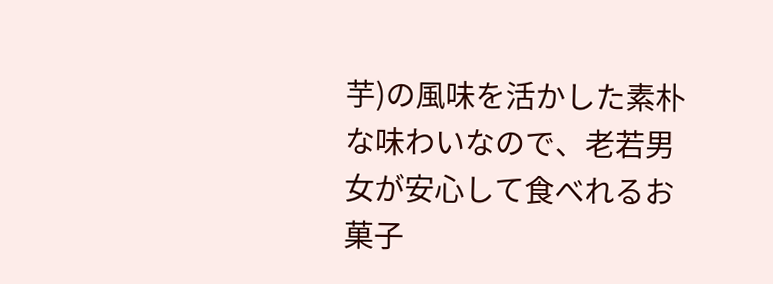芋)の風味を活かした素朴な味わいなので、老若男女が安心して食べれるお菓子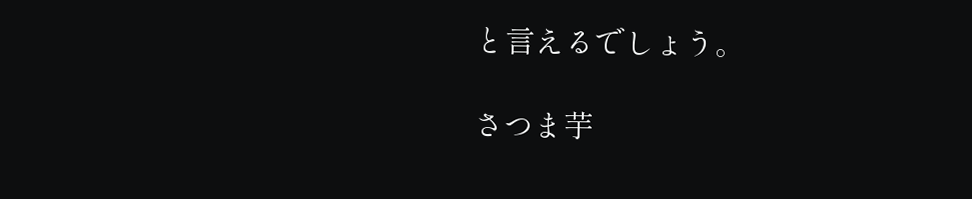と言えるでしょう。

さつま芋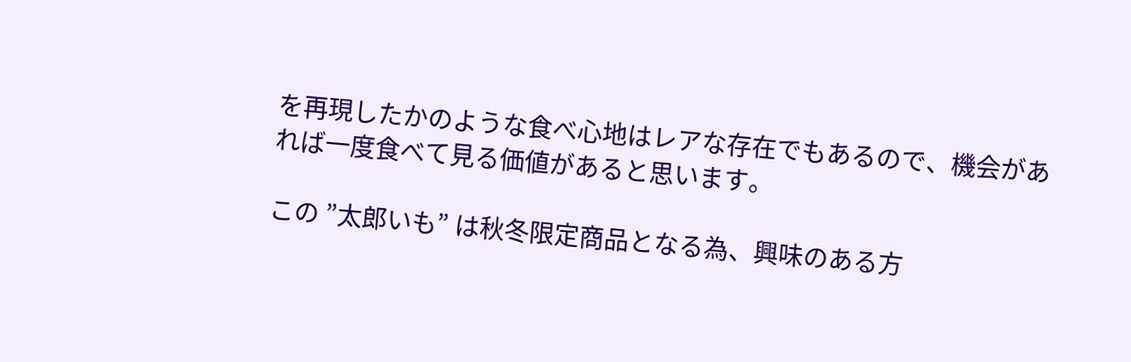を再現したかのような食べ心地はレアな存在でもあるので、機会があれば一度食べて見る価値があると思います。

この ”太郎いも” は秋冬限定商品となる為、興味のある方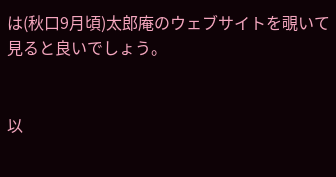は(秋口9月頃)太郎庵のウェブサイトを覗いて見ると良いでしょう。


以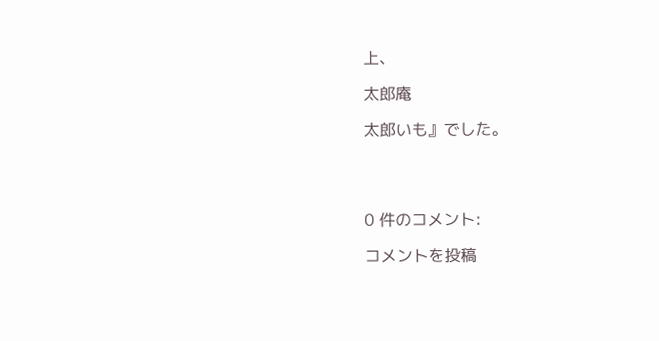上、

太郎庵

太郎いも』でした。




0 件のコメント:

コメントを投稿